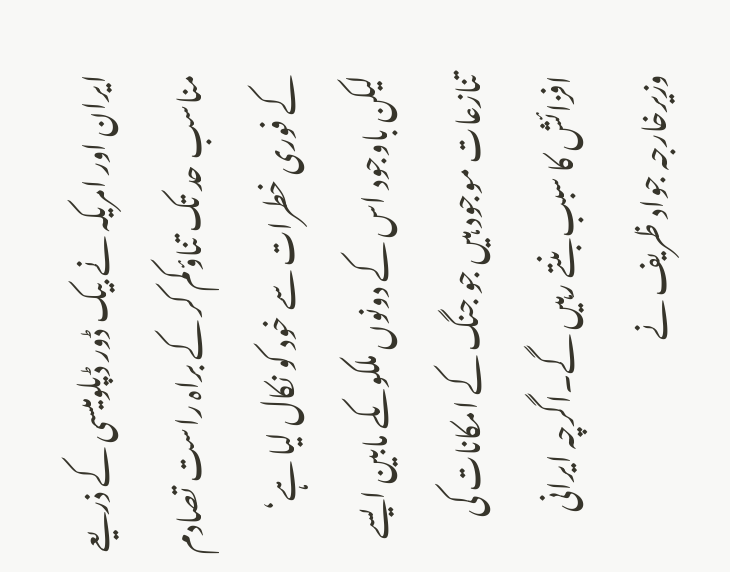ایران اور امریکہ نے بیک ڈور ڈپلومیسی کے ذریعے مناسب حد تک تناؤکم کر کے براہ راست تصادم کے فوری خطرات سے خود کو نکال لیا ہے‘ لیکن باوجود اس کے دونوں ملکوںکے مابین ایسے تنازعات موجود ہیں جو جنگ کے امکانات کی افزائش کا سبب بنتے رہیں گے۔اگرچہ ایرانی وزیرخارجہ جواد ظریف نے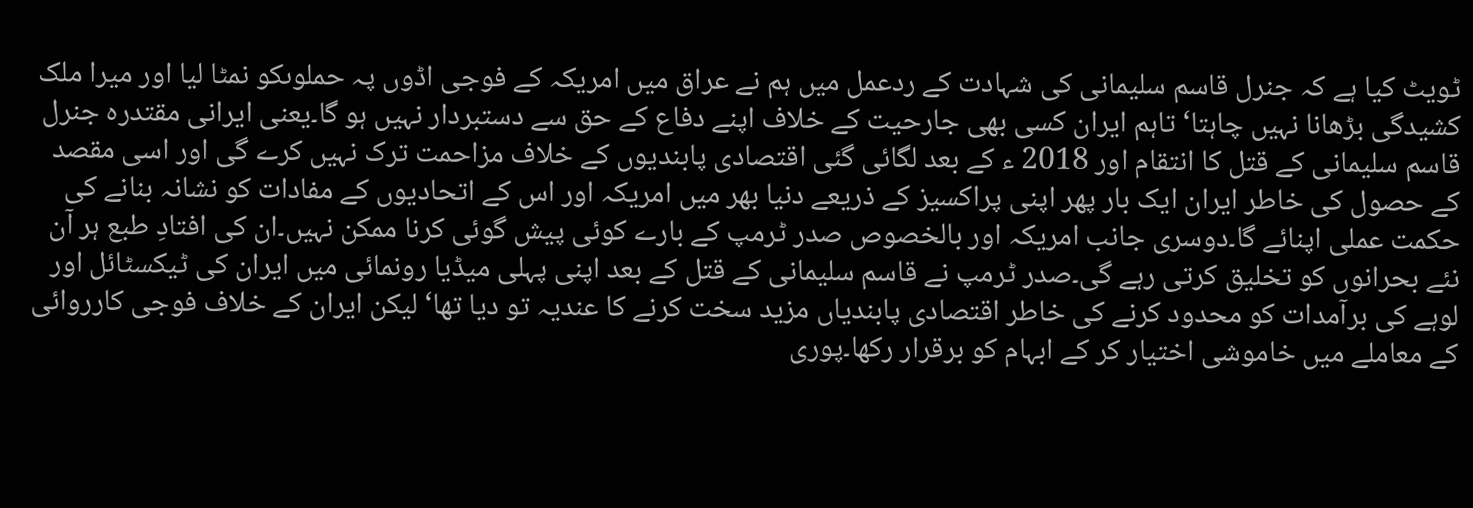ٹویٹ کیا ہے کہ جنرل قاسم سلیمانی کی شہادت کے ردعمل میں ہم نے عراق میں امریکہ کے فوجی اڈوں پہ حملوںکو نمٹا لیا اور میرا ملک کشیدگی بڑھانا نہیں چاہتا‘ تاہم ایران کسی بھی جارحیت کے خلاف اپنے دفاع کے حق سے دستبردار نہیں ہو گا۔یعنی ایرانی مقتدرہ جنرل قاسم سلیمانی کے قتل کا انتقام اور 2018 ء کے بعد لگائی گئی اقتصادی پابندیوں کے خلاف مزاحمت ترک نہیں کرے گی اور اسی مقصد کے حصول کی خاطر ایران ایک بار پھر اپنی پراکسیز کے ذریعے دنیا بھر میں امریکہ اور اس کے اتحادیوں کے مفادات کو نشانہ بنانے کی حکمت عملی اپنائے گا۔دوسری جانب امریکہ اور بالخصوص صدر ٹرمپ کے بارے کوئی پیش گوئی کرنا ممکن نہیں۔ان کی افتادِ طبع ہر آن نئے بحرانوں کو تخلیق کرتی رہے گی۔صدر ٹرمپ نے قاسم سلیمانی کے قتل کے بعد اپنی پہلی میڈیا رونمائی میں ایران کی ٹیکسٹائل اور لوہے کی برآمدات کو محدود کرنے کی خاطر اقتصادی پابندیاں مزید سخت کرنے کا عندیہ تو دیا تھا‘ لیکن ایران کے خلاف فوجی کارروائی کے معاملے میں خاموشی اختیار کر کے ابہام کو برقرار رکھا۔پوری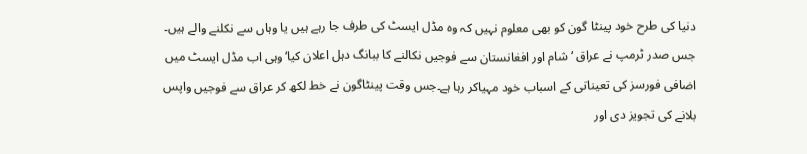دنیا کی طرح خود پینٹا گون کو بھی معلوم نہیں کہ وہ مڈل ایسٹ کی طرف جا رہے ہیں یا وہاں سے نکلنے والے ہیں۔ جس صدر ٹرمپ نے عراق ‘ شام اور افغانستان سے فوجیں نکالنے کا ببانگ دہل اعلان کیا‘وہی اب مڈل ایسٹ میں اضافی فورسز کی تعیناتی کے اسباب خود مہیاکر رہا ہے۔جس وقت پینٹاگون نے خط لکھ کر عراق سے فوجیں واپس بلانے کی تجویز دی اور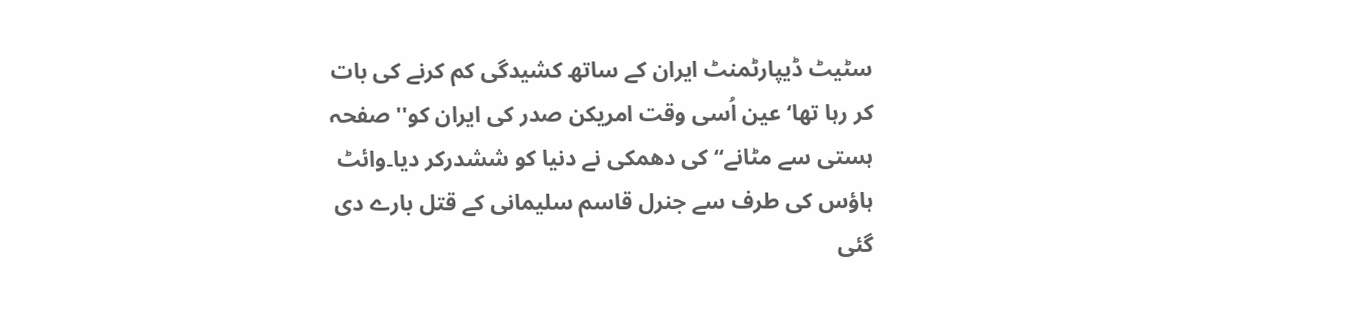سٹیٹ ڈیپارٹمنٹ ایران کے ساتھ کشیدگی کم کرنے کی بات کر رہا تھا‘ عین اُسی وقت امریکن صدر کی ایران کو'' صفحہ ہستی سے مٹانے‘‘ کی دھمکی نے دنیا کو ششدرکر دیا۔وائٹ ہاؤس کی طرف سے جنرل قاسم سلیمانی کے قتل بارے دی گئی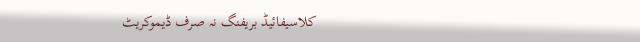کلاسیفائیڈ بریفنگ نہ صرف ڈیموکریٹ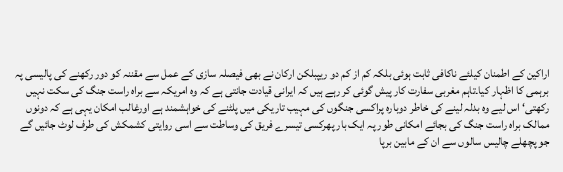اراکین کے اطمنان کیلئے ناکافی ثابت ہوئی بلکہ کم از کم دو ریپبلکن ارکان نے بھی فیصلہ سازی کے عمل سے مقننہ کو دور رکھنے کی پالیسی پہ برہمی کا اظہار کیا۔تاہم مغربی سفارت کار پیش گوئی کر رہے ہیں کہ ایرانی قیادت جانتی ہے کہ وہ امریکہ سے براہ راست جنگ کی سکت نہیں رکھتی‘ اس لیے وہ بدلہ لینے کی خاطر دوبارہ پراکسی جنگوں کی مہیب تاریکی میں پلٹنے کی خواہشمند ہے اورغالب امکان یہی ہے کہ دونوں ممالک براہ راست جنگ کی بجائے امکانی طور پہ ایک بار پھرکسی تیسرے فریق کی وساطت سے اسی روایتی کشمکش کی طرف لوٹ جائیں گے جو پچھلے چالیس سالوں سے ان کے مابین برپا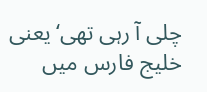چلی آ رہی تھی‘یعنی خلیج فارس میں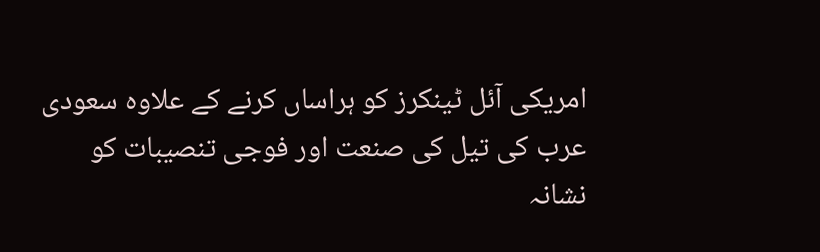امریکی آئل ٹینکرز کو ہراساں کرنے کے علاوہ سعودی عرب کی تیل کی صنعت اور فوجی تنصیبات کو نشانہ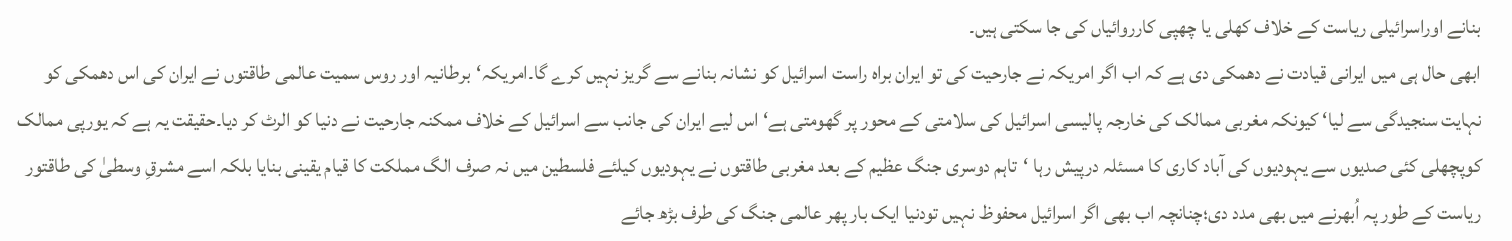بنانے اوراسرائیلی ریاست کے خلاف کھلی یا چھپی کارروائیاں کی جا سکتی ہیں۔
ابھی حال ہی میں ایرانی قیادت نے دھمکی دی ہے کہ اب اگر امریکہ نے جارحیت کی تو ایران براہ راست اسرائیل کو نشانہ بنانے سے گریز نہیں کرے گا۔امریکہ‘برطانیہ اور روس سمیت عالمی طاقتوں نے ایران کی اس دھمکی کو نہایت سنجیدگی سے لیا‘ کیونکہ مغربی ممالک کی خارجہ پالیسی اسرائیل کی سلامتی کے محور پر گھومتی ہے‘اس لیے ایران کی جانب سے اسرائیل کے خلاف ممکنہ جارحیت نے دنیا کو الرٹ کر دیا۔حقیقت یہ ہے کہ یورپی ممالک کوپچھلی کئی صدیوں سے یہودیوں کی آباد کاری کا مسئلہ درپیش رہا ‘تاہم دوسری جنگ عظیم کے بعد مغربی طاقتوں نے یہودیوں کیلئے فلسطین میں نہ صرف الگ مملکت کا قیام یقینی بنایا بلکہ اسے مشرقِ وسطیٰ کی طاقتور ریاست کے طور پہ اُبھرنے میں بھی مدد دی؛چنانچہ اب بھی اگر اسرائیل محفوظ نہیں تودنیا ایک بار پھر عالمی جنگ کی طرف بڑھ جائے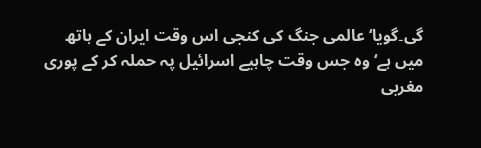گی۔گویا‘عالمی جنگ کی کنجی اس وقت ایران کے ہاتھ میں ہے‘ وہ جس وقت چاہیے اسرائیل پہ حملہ کر کے پوری مغربی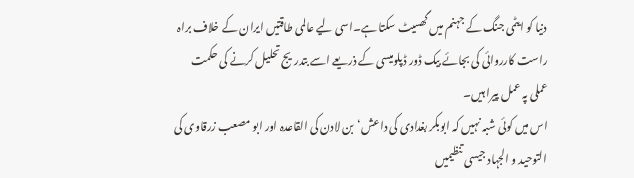دنیا کو ایٹمی جنگ کے جہنم میں گھسیٹ سکتا ہے۔اسی لیے عالمی طاقتیں ایران کے خلاف براہ راست کارروائی کی بجائے بیک ڈور ڈپلومیسی کے ذریعے اسے بتدریج تحلیل کرنے کی حکمت عملی پہ عمل پیرا ہیں۔
اس میں کوئی شبہ نہیں کہ ابوبکر بغدادی کی داعش‘بن لادن کی القاعدہ اور ابو مصعب زرقاوی کی التوحید و الجہاد جیسی تنظیمیں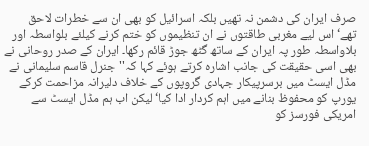صرف ایران کی دشمن نہ تھیں بلکہ اسرائیل کو بھی ان سے خطرات لاحق تھے‘اس لیے مغربی طاقتوں نے ان تنظیموں کو ختم کرنے کیلئے بلواسطہ اور بلاواسطہ طور پہ ایران کے ساتھ گٹھ جوڑ قائم رکھا۔ ایران کے صدر روحانی نے بھی اسی حقیقت کی جانب اشارہ کرتے ہوئے کہا کہ''جنرل قاسم سلیمانی نے مڈل ایسٹ میں برسرپیکار جہادی گروپوں کے خلاف دلیرانہ مزاحمت کرکے یورپ کو محفوظ بنانے میں اہم کردار ادا کیا‘ لیکن اب ہم مڈل ایسٹ سے امریکی فورسز کو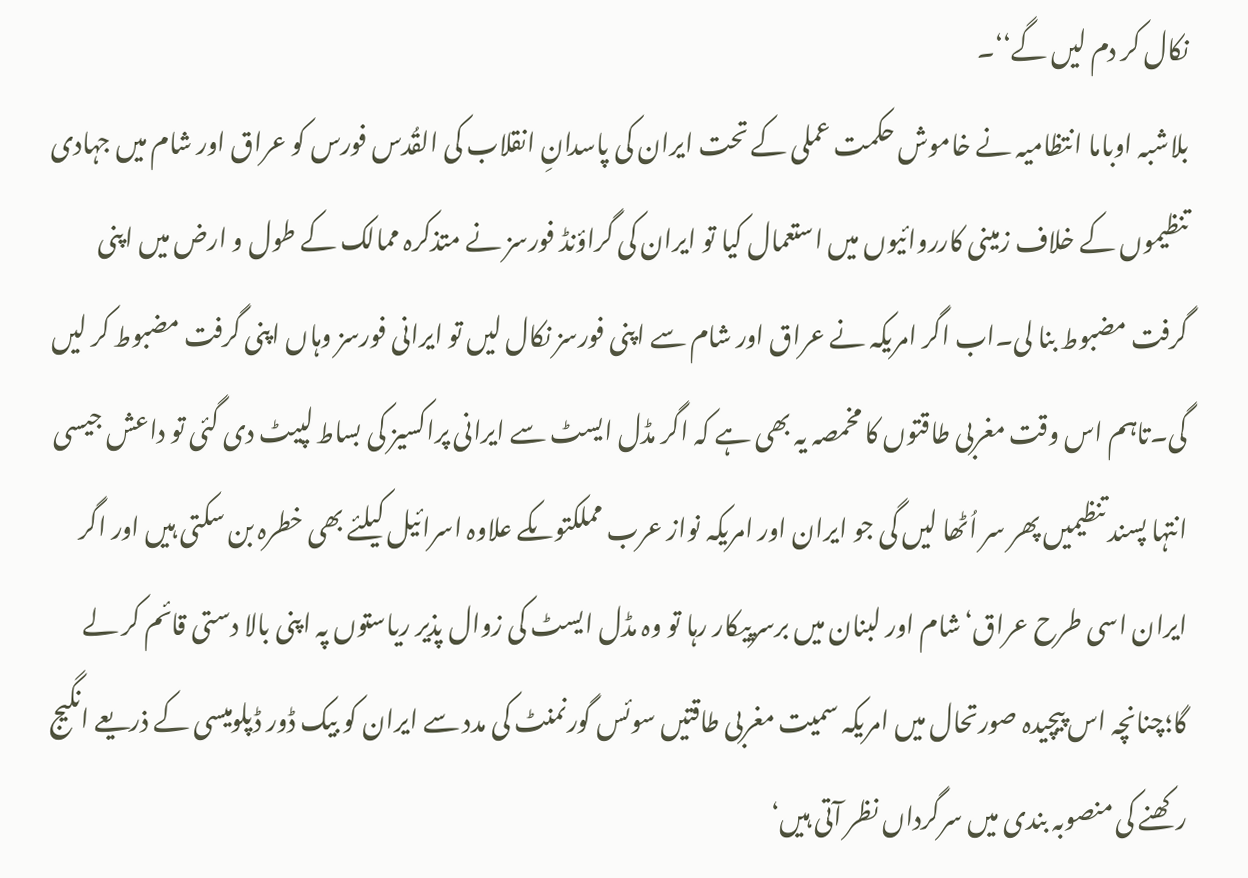نکال کر دم لیں گے‘‘۔
بلاشبہ اوباما انتظامیہ نے خاموش حکمت عملی کے تحت ایران کی پاسدانِ انقلاب کی القُدس فورس کو عراق اور شام میں جہادی تنظیموں کے خلاف زمینی کارروائیوں میں استعمال کیا تو ایران کی گراؤنڈ فورسز نے متذکرہ ممالک کے طول و ارض میں اپنی گرفت مضبوط بنا لی۔اب اگر امریکہ نے عراق اور شام سے اپنی فورسز نکال لیں تو ایرانی فورسز وہاں اپنی گرفت مضبوط کر لیں گی۔تاہم اس وقت مغربی طاقتوں کا مخمصہ یہ بھی ہے کہ اگر مڈل ایسٹ سے ایرانی پراکسیز کی بساط لپیٹ دی گئی تو داعش جیسی انتہا پسند تنظیمیں پھر سر اُٹھا لیں گی جو ایران اور امریکہ نواز عرب مملکتوںکے علاوہ اسرائیل کیلئے بھی خطرہ بن سکتی ہیں اور اگر ایران اسی طرح عراق‘شام اور لبنان میں برسرپیکار رہا تو وہ مڈل ایسٹ کی زوال پذیر ریاستوں پہ اپنی بالا دستی قائم کر لے گا؛چنانچہ اس پیچیدہ صورتحال میں امریکہ سمیت مغربی طاقتیں سوئس گورنمنٹ کی مدد سے ایران کو بیک ڈور ڈپلومیسی کے ذریعے انگیج رکھنے کی منصوبہ بندی میں سرگرداں نظر آتی ہیں‘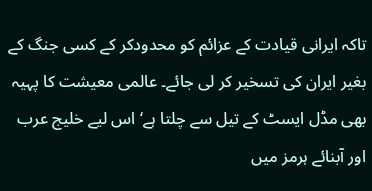تاکہ ایرانی قیادت کے عزائم کو محدودکر کے کسی جنگ کے بغیر ایران کی تسخیر کر لی جائے۔ عالمی معیشت کا پہیہ بھی مڈل ایسٹ کے تیل سے چلتا ہے‘ اس لیے خلیج عرب اور آبنائے ہرمز میں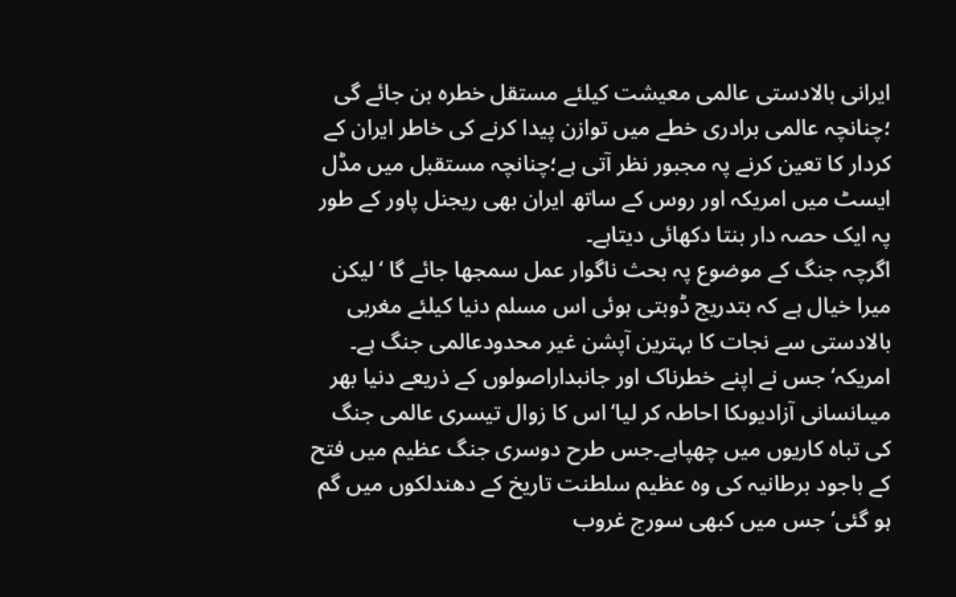ایرانی بالادستی عالمی معیشت کیلئے مستقل خطرہ بن جائے گی ؛چنانچہ عالمی برادری خطے میں توازن پیدا کرنے کی خاطر ایران کے کردار کا تعین کرنے پہ مجبور نظر آتی ہے؛چنانچہ مستقبل میں مڈل ایسٹ میں امریکہ اور روس کے ساتھ ایران بھی ریجنل پاور کے طور پہ ایک حصہ دار بنتا دکھائی دیتاہے۔
اگرچہ جنگ کے موضوع پہ بحث ناگوار عمل سمجھا جائے گا ‘لیکن میرا خیال ہے کہ بتدریج ڈوبتی ہوئی اس مسلم دنیا کیلئے مغربی بالادستی سے نجات کا بہترین آپشن غیر محدودعالمی جنگ ہے۔ امریکہ‘ جس نے اپنے خطرناک اور جانبداراصولوں کے ذریعے دنیا بھر میںانسانی آزادیوںکا احاطہ کر لیا‘اس کا زوال تیسری عالمی جنگ کی تباہ کاریوں میں چھپاہے۔جس طرح دوسری جنگ عظیم میں فتح کے باجود برطانیہ کی وہ عظیم سلطنت تاریخ کے دھندلکوں میں گم ہو گئی‘ جس میں کبھی سورج غروب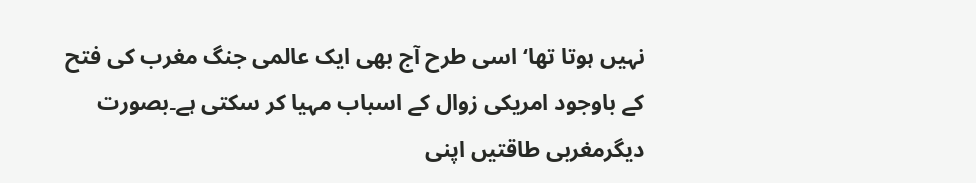نہیں ہوتا تھا‘ اسی طرح آج بھی ایک عالمی جنگ مغرب کی فتح کے باوجود امریکی زوال کے اسباب مہیا کر سکتی ہے۔بصورت دیگرمغربی طاقتیں اپنی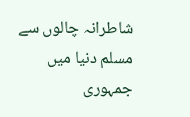شاطرانہ چالوں سے مسلم دنیا میں جمہوری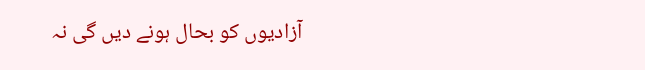آزادیوں کو بحال ہونے دیں گی نہ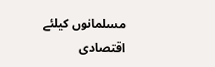مسلمانوں کیلئے اقتصادی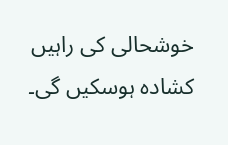خوشحالی کی راہیں کشادہ ہوسکیں گی۔